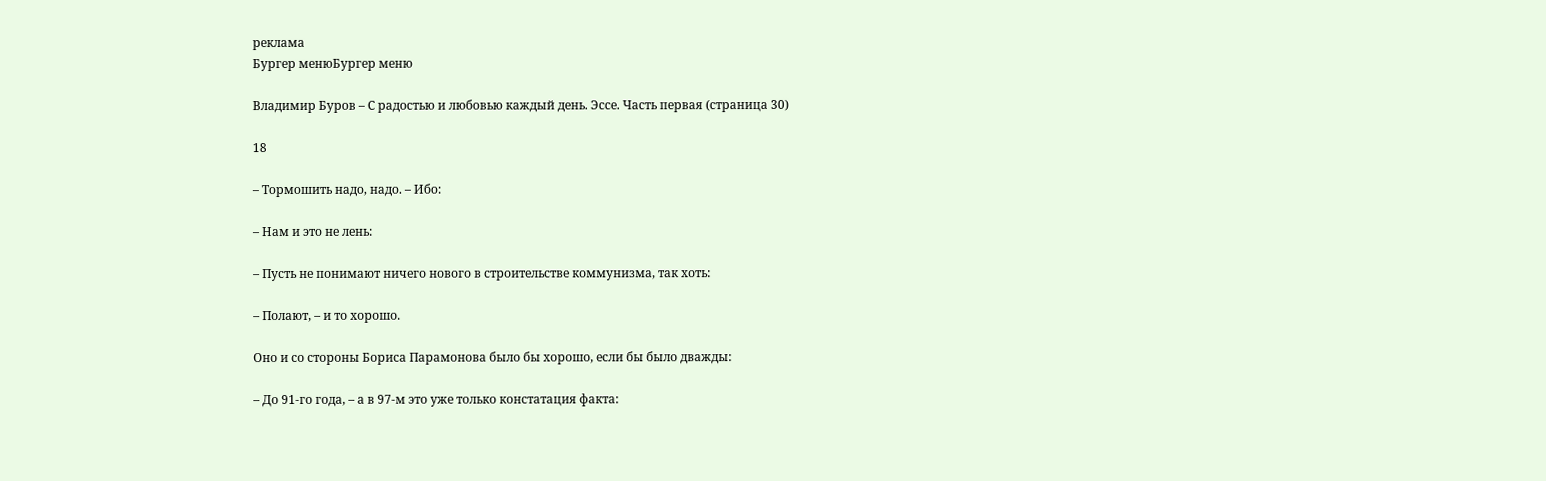реклама
Бургер менюБургер меню

Владимир Буров – С радостью и любовью каждый день. Эссе. Часть первая (страница 30)

18

– Тормошить надо, надо. – Ибо:

– Нам и это не лень:

– Пусть не понимают ничего нового в строительстве коммунизма, так хоть:

– Полают, – и то хорошо.

Оно и со стороны Бориса Парамонова было бы хорошо, если бы было дважды:

– До 91-го года, – а в 97-м это уже только констатация факта: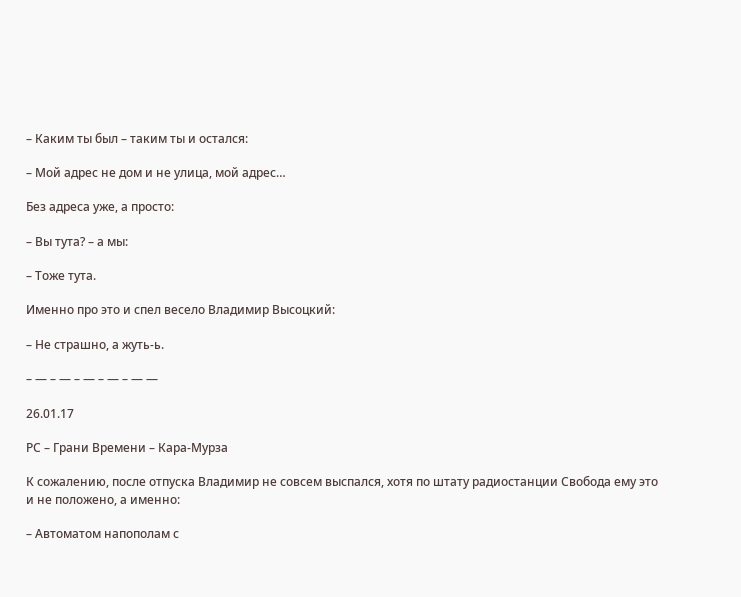– Каким ты был – таким ты и остался:

– Мой адрес не дом и не улица, мой адрес…

Без адреса уже, а просто:

– Вы тута? – а мы:

– Тоже тута.

Именно про это и спел весело Владимир Высоцкий:

– Не страшно, а жуть-ь.

– — – — – — – — – — —

26.01.17

РС – Грани Времени – Кара-Мурза

К сожалению, после отпуска Владимир не совсем выспался, хотя по штату радиостанции Свобода ему это и не положено, а именно:

– Автоматом напополам с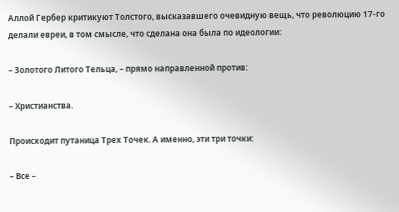Аллой Гербер критикуют Толстого, высказавшего очевидную вещь, что революцию 17-го делали евреи, в том смысле, что сделана она была по идеологии:

– Золотого Литого Тельца, – прямо направленной против:

– Христианства.

Происходит путаница Трех Точек. А именно, эти три точки:

– Все –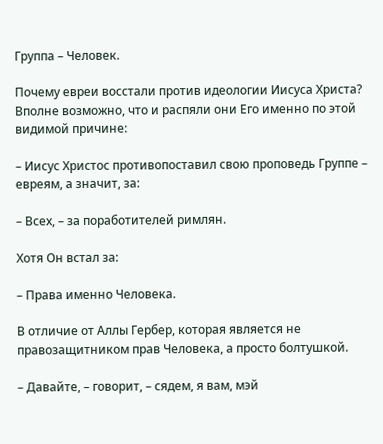Группа – Человек.

Почему евреи восстали против идеологии Иисуса Христа? Вполне возможно, что и распяли они Его именно по этой видимой причине:

– Иисус Христос противопоставил свою проповедь Группе – евреям, а значит, за:

– Всех, – за поработителей римлян.

Хотя Он встал за:

– Права именно Человека.

В отличие от Аллы Гербер, которая является не правозащитником прав Человека, а просто болтушкой.

– Давайте, – говорит, – сядем, я вам, мэй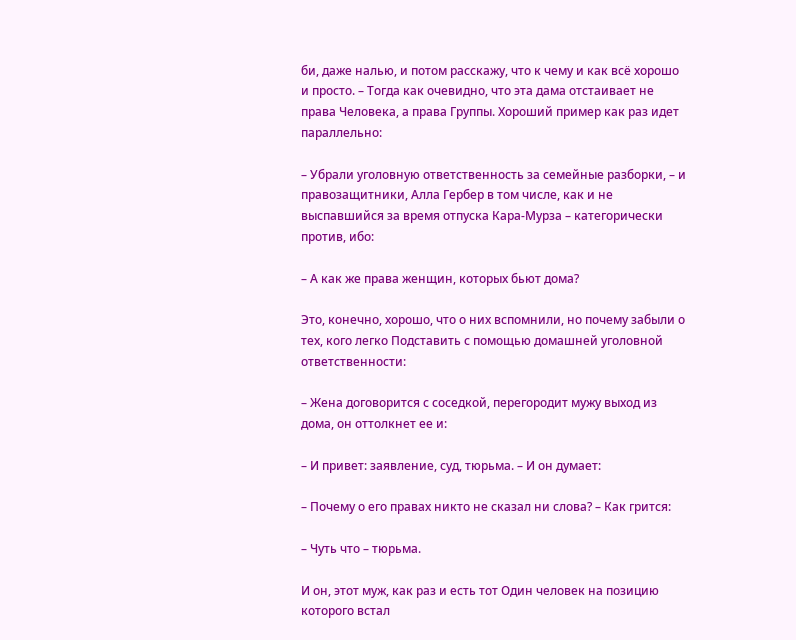би, даже налью, и потом расскажу, что к чему и как всё хорошо и просто. – Тогда как очевидно, что эта дама отстаивает не права Человека, а права Группы. Хороший пример как раз идет параллельно:

– Убрали уголовную ответственность за семейные разборки, – и правозащитники, Алла Гербер в том числе, как и не выспавшийся за время отпуска Кара-Мурза – категорически против, ибо:

– А как же права женщин, которых бьют дома?

Это, конечно, хорошо, что о них вспомнили, но почему забыли о тех, кого легко Подставить с помощью домашней уголовной ответственности:

– Жена договорится с соседкой, перегородит мужу выход из дома, он оттолкнет ее и:

– И привет: заявление, суд, тюрьма. – И он думает:

– Почему о его правах никто не сказал ни слова? – Как грится:

– Чуть что – тюрьма.

И он, этот муж, как раз и есть тот Один человек на позицию которого встал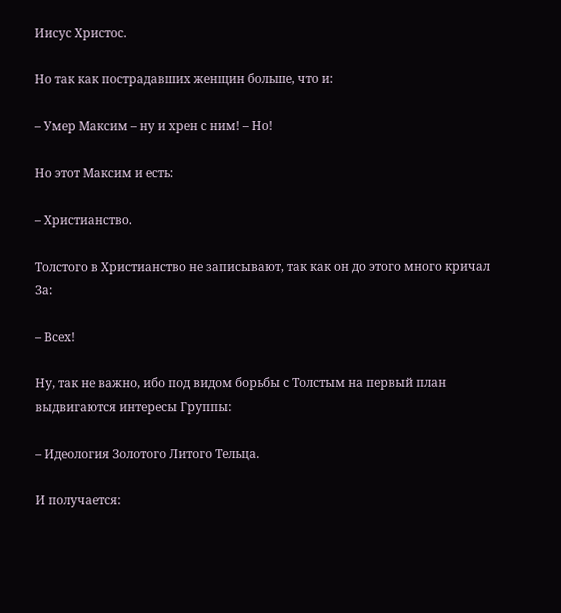Иисус Христос.

Но так как пострадавших женщин больше, что и:

– Умер Максим – ну и хрен с ним! – Но!

Но этот Максим и есть:

– Христианство.

Толстого в Христианство не записывают, так как он до этого много кричал За:

– Всех!

Ну, так не важно, ибо под видом борьбы с Толстым на первый план выдвигаются интересы Группы:

– Идеология Золотого Литого Тельца.

И получается: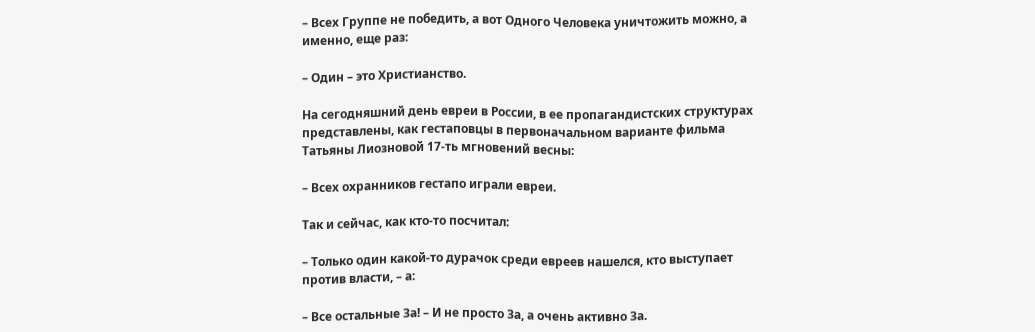– Всех Группе не победить, а вот Одного Человека уничтожить можно, а именно, еще раз:

– Один – это Христианство.

На сегодняшний день евреи в России, в ее пропагандистских структурах представлены, как гестаповцы в первоначальном варианте фильма Татьяны Лиозновой 17-ть мгновений весны:

– Всех охранников гестапо играли евреи.

Так и сейчас, как кто-то посчитал:

– Только один какой-то дурачок среди евреев нашелся, кто выступает против власти, – а:

– Все остальные За! – И не просто За, а очень активно За.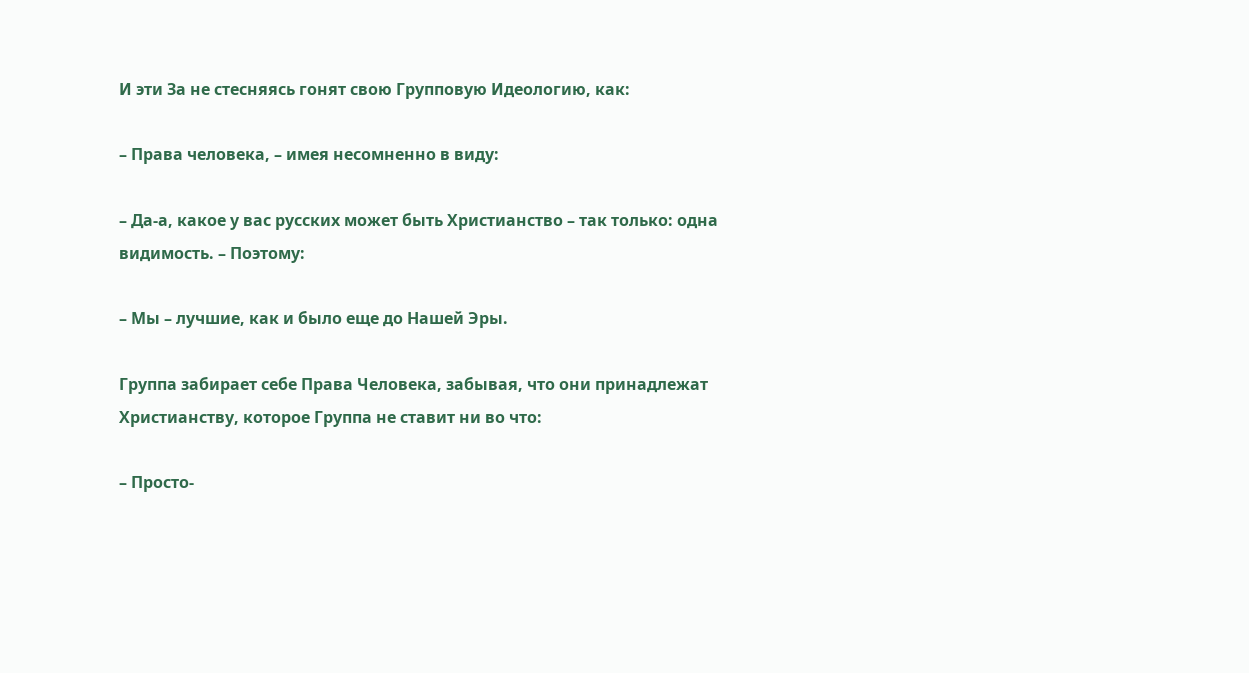И эти За не стесняясь гонят свою Групповую Идеологию, как:

– Права человека, – имея несомненно в виду:

– Да-а, какое у вас русских может быть Христианство – так только: одна видимость. – Поэтому:

– Мы – лучшие, как и было еще до Нашей Эры.

Группа забирает себе Права Человека, забывая, что они принадлежат Христианству, которое Группа не ставит ни во что:

– Просто-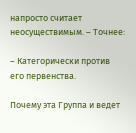напросто считает неосуществимым. – Точнее:

– Категорически против его первенства.

Почему эта Группа и ведет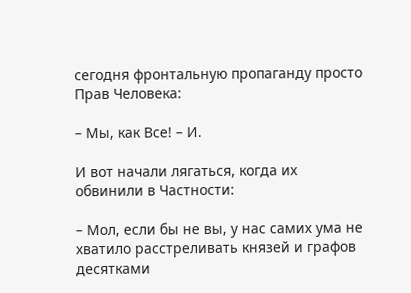сегодня фронтальную пропаганду просто Прав Человека:

– Мы, как Все! – И.

И вот начали лягаться, когда их обвинили в Частности:

– Мол, если бы не вы, у нас самих ума не хватило расстреливать князей и графов десятками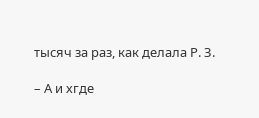тысяч за раз, как делала Р. З.

– А и хгде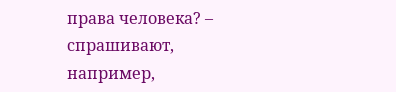права человека? – спрашивают, например,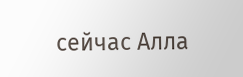сейчас Алла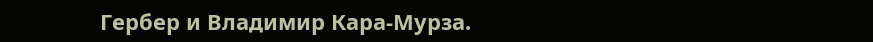Гербер и Владимир Кара-Мурза.